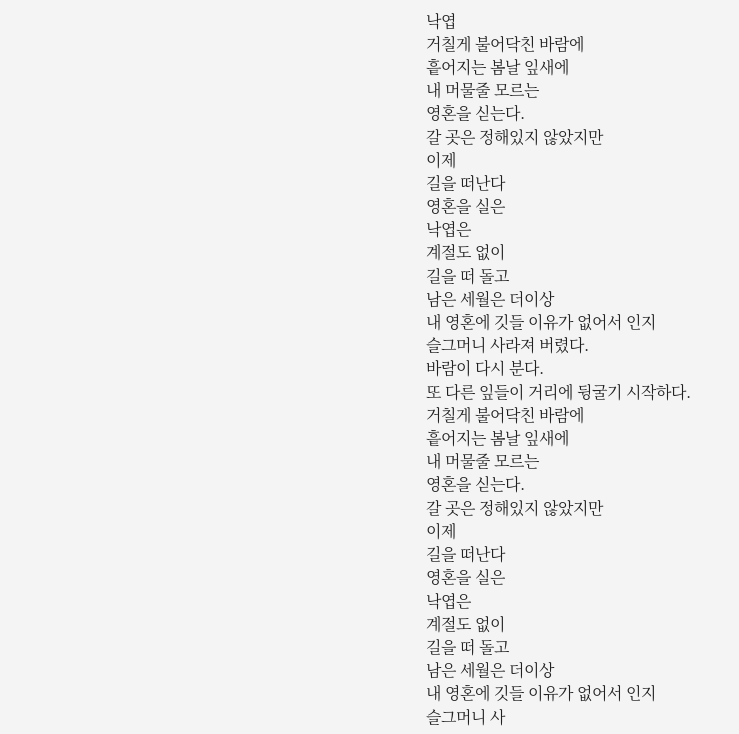낙엽
거칠게 불어닥친 바람에
흩어지는 봄날 잎새에
내 머물줄 모르는
영혼을 싣는다.
갈 곳은 정해있지 않았지만
이제
길을 떠난다
영혼을 실은
낙엽은
계절도 없이
길을 떠 돌고
남은 세월은 더이상
내 영혼에 깃들 이유가 없어서 인지
슬그머니 사라져 버렸다.
바람이 다시 분다.
또 다른 잎들이 거리에 뒹굴기 시작하다.
거칠게 불어닥친 바람에
흩어지는 봄날 잎새에
내 머물줄 모르는
영혼을 싣는다.
갈 곳은 정해있지 않았지만
이제
길을 떠난다
영혼을 실은
낙엽은
계절도 없이
길을 떠 돌고
남은 세월은 더이상
내 영혼에 깃들 이유가 없어서 인지
슬그머니 사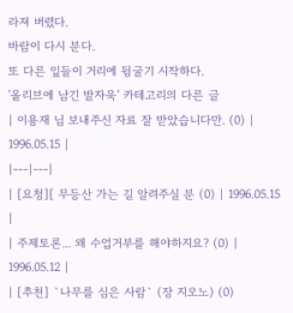라져 버렸다.
바람이 다시 분다.
또 다른 잎들이 거리에 뒹굴기 시작하다.
'올리브에 남긴 발자욱' 카테고리의 다른 글
| 이용재 님 보내주신 자료 잘 받았습니다만. (0) | 1996.05.15 |
|---|---|
| [요청][ 무등산 가는 길 알려주실 분 (0) | 1996.05.15 |
| 주제토론... 왜 수업거부를 해야하지요? (0) | 1996.05.12 |
| [추천] `나무를 심은 사람` (장 지오노) (0)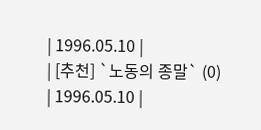| 1996.05.10 |
| [추천] `노동의 종말` (0) | 1996.05.10 |